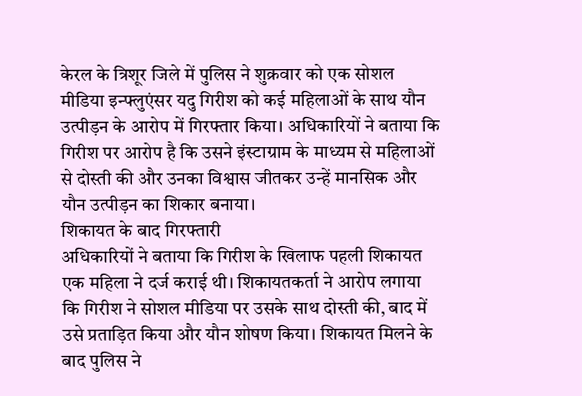केरल के त्रिशूर जिले में पुलिस ने शुक्रवार को एक सोशल मीडिया इन्फ्लुएंसर यदु गिरीश को कई महिलाओं के साथ यौन उत्पीड़न के आरोप में गिरफ्तार किया। अधिकारियों ने बताया कि गिरीश पर आरोप है कि उसने इंस्टाग्राम के माध्यम से महिलाओं से दोस्ती की और उनका विश्वास जीतकर उन्हें मानसिक और यौन उत्पीड़न का शिकार बनाया।
शिकायत के बाद गिरफ्तारी
अधिकारियों ने बताया कि गिरीश के खिलाफ पहली शिकायत एक महिला ने दर्ज कराई थी। शिकायतकर्ता ने आरोप लगाया कि गिरीश ने सोशल मीडिया पर उसके साथ दोस्ती की, बाद में उसे प्रताड़ित किया और यौन शोषण किया। शिकायत मिलने के बाद पुलिस ने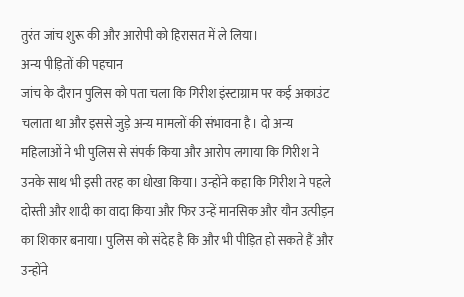तुरंत जांच शुरू की और आरोपी को हिरासत में ले लिया।
अन्य पीड़ितों की पहचान
जांच के दौरान पुलिस को पता चला कि गिरीश इंस्टाग्राम पर कई अकाउंट चलाता था और इससे जुड़े अन्य मामलों की संभावना है। दो अन्य महिलाओं ने भी पुलिस से संपर्क किया और आरोप लगाया कि गिरीश ने उनके साथ भी इसी तरह का धोखा किया। उन्होंने कहा कि गिरीश ने पहले दोस्ती और शादी का वादा किया और फिर उन्हें मानसिक और यौन उत्पीड़न का शिकार बनाया। पुलिस को संदेह है कि और भी पीड़ित हो सकते हैं और उन्होंने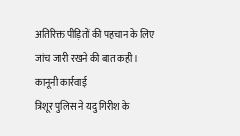अतिरिक्त पीड़ितों की पहचान के लिए जांच जारी रखने की बात कही।
कानूनी कार्रवाई
त्रिशूर पुलिस ने यदु गिरीश के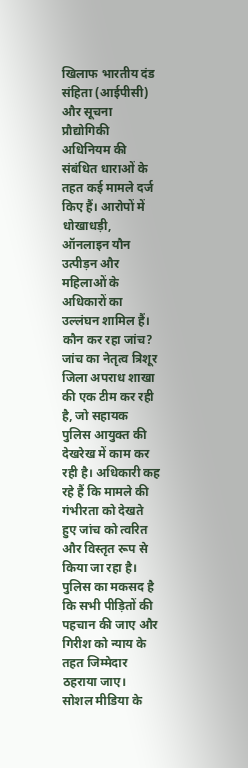खिलाफ भारतीय दंड संहिता (आईपीसी) और सूचना प्रौद्योगिकी अधिनियम की संबंधित धाराओं के तहत कई मामले दर्ज किए हैं। आरोपों में धोखाधड़ी, ऑनलाइन यौन उत्पीड़न और महिलाओं के अधिकारों का उल्लंघन शामिल हैं।
कौन कर रहा जांच?
जांच का नेतृत्व त्रिशूर जिला अपराध शाखा की एक टीम कर रही है, जो सहायक पुलिस आयुक्त की देखरेख में काम कर रही है। अधिकारी कह रहे हैं कि मामले की गंभीरता को देखते हुए जांच को त्वरित और विस्तृत रूप से किया जा रहा है। पुलिस का मकसद है कि सभी पीड़ितों की पहचान की जाए और गिरीश को न्याय के तहत जिम्मेदार ठहराया जाए।
सोशल मीडिया के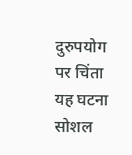दुरुपयोग पर चिंता
यह घटना सोशल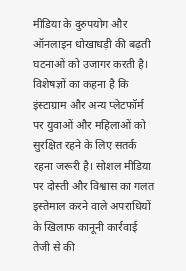मीडिया के दुरुपयोग और ऑनलाइन धोखाधड़ी की बढ़ती घटनाओं को उजागर करती है। विशेषज्ञों का कहना है कि इंस्टाग्राम और अन्य प्लेटफॉर्म पर युवाओं और महिलाओं को सुरक्षित रहने के लिए सतर्क रहना जरूरी है। सोशल मीडिया पर दोस्ती और विश्वास का गलत इस्तेमाल करने वाले अपराधियों के खिलाफ कानूनी कार्रवाई तेजी से की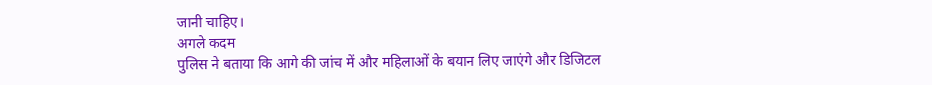जानी चाहिए।
अगले कदम
पुलिस ने बताया कि आगे की जांच में और महिलाओं के बयान लिए जाएंगे और डिजिटल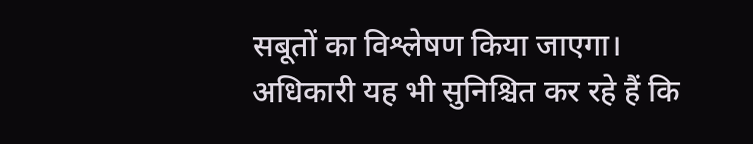सबूतों का विश्लेषण किया जाएगा। अधिकारी यह भी सुनिश्चित कर रहे हैं कि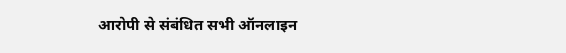आरोपी से संबंधित सभी ऑनलाइन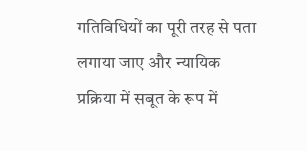गतिविधियों का पूरी तरह से पता लगाया जाए और न्यायिक प्रक्रिया में सबूत के रूप में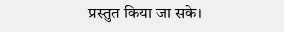प्रस्तुत किया जा सके।